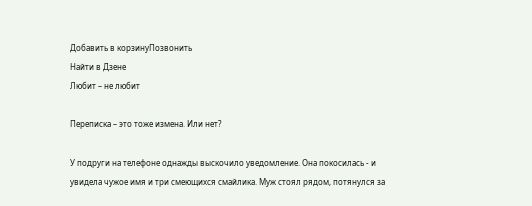Добавить в корзинуПозвонить
Найти в Дзене
Любит – не любит

Переписка – это тоже измена. Или нет?

У подруги на телефоне однажды выскочило уведомление. Она покосилась - и увидела чужое имя и три смеющихся смайлика. Муж стоял рядом, потянулся за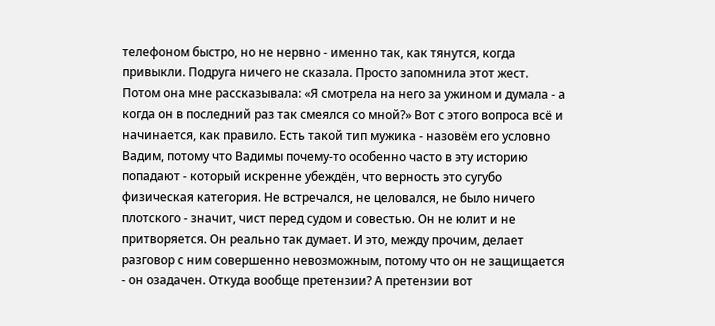телефоном быстро, но не нервно - именно так, как тянутся, когда привыкли. Подруга ничего не сказала. Просто запомнила этот жест. Потом она мне рассказывала: «Я смотрела на него за ужином и думала - а когда он в последний раз так смеялся со мной?» Вот с этого вопроса всё и начинается, как правило. Есть такой тип мужика - назовём его условно Вадим, потому что Вадимы почему-то особенно часто в эту историю попадают - который искренне убеждён, что верность это сугубо физическая категория. Не встречался, не целовался, не было ничего плотского - значит, чист перед судом и совестью. Он не юлит и не притворяется. Он реально так думает. И это, между прочим, делает разговор с ним совершенно невозможным, потому что он не защищается - он озадачен. Откуда вообще претензии? А претензии вот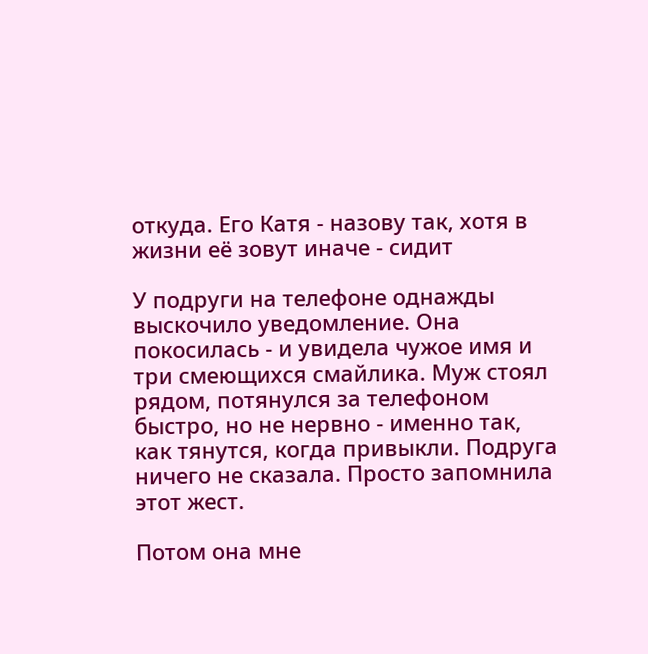откуда. Его Катя - назову так, хотя в жизни её зовут иначе - сидит

У подруги на телефоне однажды выскочило уведомление. Она покосилась - и увидела чужое имя и три смеющихся смайлика. Муж стоял рядом, потянулся за телефоном быстро, но не нервно - именно так, как тянутся, когда привыкли. Подруга ничего не сказала. Просто запомнила этот жест.

Потом она мне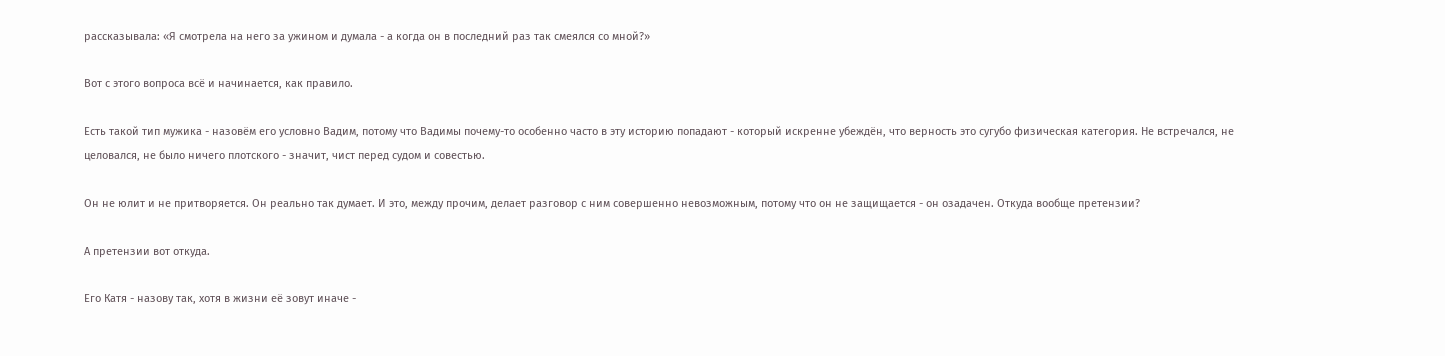рассказывала: «Я смотрела на него за ужином и думала - а когда он в последний раз так смеялся со мной?»

Вот с этого вопроса всё и начинается, как правило.

Есть такой тип мужика - назовём его условно Вадим, потому что Вадимы почему-то особенно часто в эту историю попадают - который искренне убеждён, что верность это сугубо физическая категория. Не встречался, не целовался, не было ничего плотского - значит, чист перед судом и совестью.

Он не юлит и не притворяется. Он реально так думает. И это, между прочим, делает разговор с ним совершенно невозможным, потому что он не защищается - он озадачен. Откуда вообще претензии?

А претензии вот откуда.

Его Катя - назову так, хотя в жизни её зовут иначе -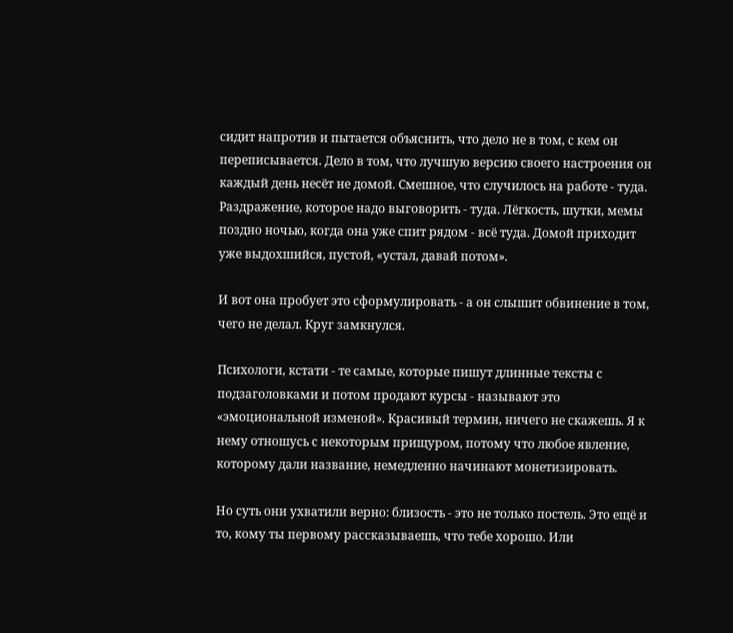сидит напротив и пытается объяснить, что дело не в том, с кем он переписывается. Дело в том, что лучшую версию своего настроения он каждый день несёт не домой. Смешное, что случилось на работе - туда. Раздражение, которое надо выговорить - туда. Лёгкость, шутки, мемы поздно ночью, когда она уже спит рядом - всё туда. Домой приходит уже выдохшийся, пустой, «устал, давай потом».

И вот она пробует это сформулировать - а он слышит обвинение в том, чего не делал. Круг замкнулся.

Психологи, кстати - те самые, которые пишут длинные тексты с подзаголовками и потом продают курсы - называют это «эмоциональной изменой». Красивый термин, ничего не скажешь. Я к нему отношусь с некоторым прищуром, потому что любое явление, которому дали название, немедленно начинают монетизировать.

Но суть они ухватили верно: близость - это не только постель. Это ещё и то, кому ты первому рассказываешь, что тебе хорошо. Или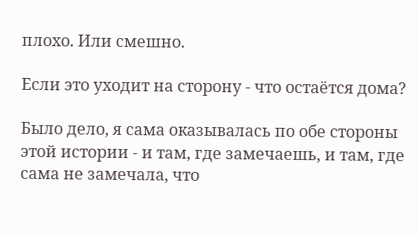плохо. Или смешно.

Если это уходит на сторону - что остаётся дома?

Было дело, я сама оказывалась по обе стороны этой истории - и там, где замечаешь, и там, где сама не замечала, что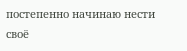постепенно начинаю нести своё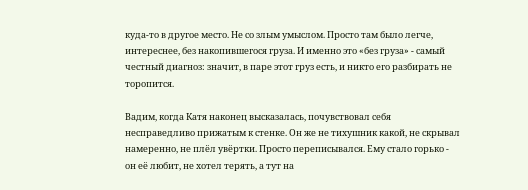куда-то в другое место. Не со злым умыслом. Просто там было легче, интереснее, без накопившегося груза. И именно это «без груза» - самый честный диагноз: значит, в паре этот груз есть, и никто его разбирать не торопится.

Вадим, когда Катя наконец высказалась, почувствовал себя несправедливо прижатым к стенке. Он же не тихушник какой, не скрывал намеренно, не плёл увёртки. Просто переписывался. Ему стало горько - он её любит, не хотел терять, а тут на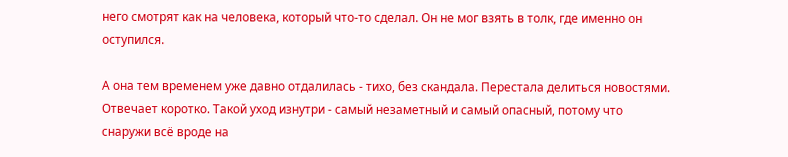него смотрят как на человека, который что-то сделал. Он не мог взять в толк, где именно он оступился.

А она тем временем уже давно отдалилась - тихо, без скандала. Перестала делиться новостями. Отвечает коротко. Такой уход изнутри - самый незаметный и самый опасный, потому что снаружи всё вроде на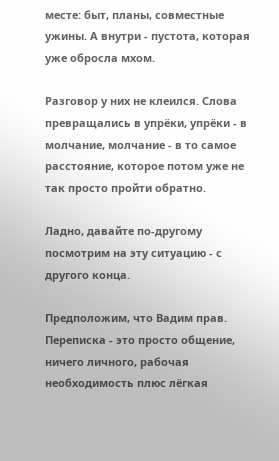месте: быт, планы, совместные ужины. А внутри - пустота, которая уже обросла мхом.

Разговор у них не клеился. Слова превращались в упрёки, упрёки - в молчание, молчание - в то самое расстояние, которое потом уже не так просто пройти обратно.

Ладно, давайте по-другому посмотрим на эту ситуацию - с другого конца.

Предположим, что Вадим прав. Переписка - это просто общение, ничего личного, рабочая необходимость плюс лёгкая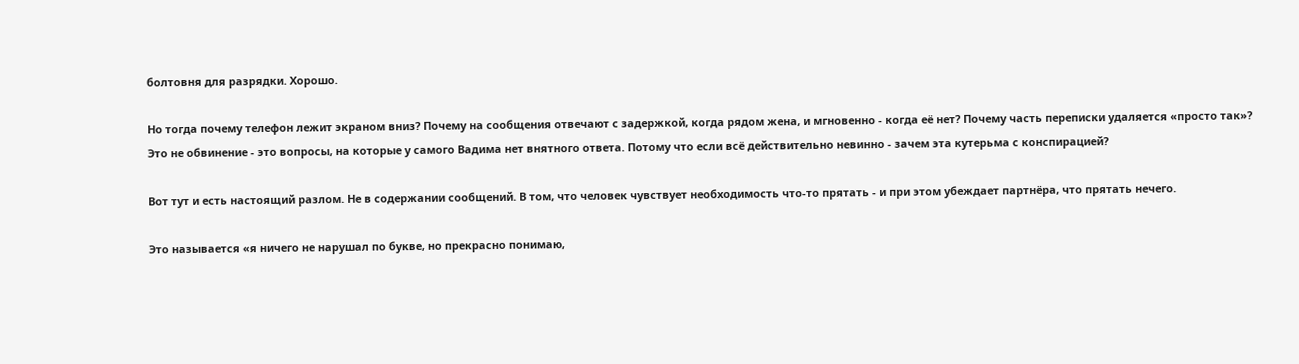болтовня для разрядки. Хорошо.

Но тогда почему телефон лежит экраном вниз? Почему на сообщения отвечают с задержкой, когда рядом жена, и мгновенно - когда её нет? Почему часть переписки удаляется «просто так»? Это не обвинение - это вопросы, на которые у самого Вадима нет внятного ответа. Потому что если всё действительно невинно - зачем эта кутерьма с конспирацией?

Вот тут и есть настоящий разлом. Не в содержании сообщений. В том, что человек чувствует необходимость что-то прятать - и при этом убеждает партнёра, что прятать нечего.

Это называется «я ничего не нарушал по букве, но прекрасно понимаю,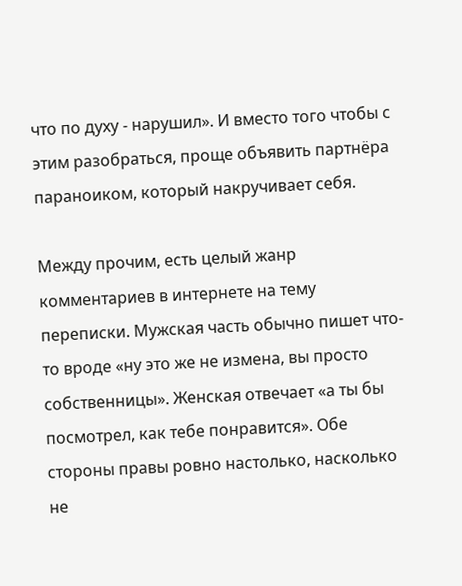что по духу - нарушил». И вместо того чтобы с этим разобраться, проще объявить партнёра параноиком, который накручивает себя.

Между прочим, есть целый жанр комментариев в интернете на тему переписки. Мужская часть обычно пишет что-то вроде «ну это же не измена, вы просто собственницы». Женская отвечает «а ты бы посмотрел, как тебе понравится». Обе стороны правы ровно настолько, насколько не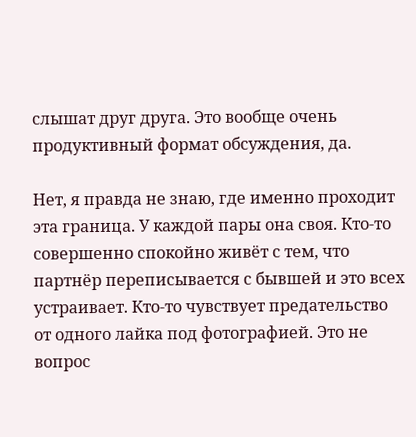слышат друг друга. Это вообще очень продуктивный формат обсуждения, да.

Нет, я правда не знаю, где именно проходит эта граница. У каждой пары она своя. Кто-то совершенно спокойно живёт с тем, что партнёр переписывается с бывшей и это всех устраивает. Кто-то чувствует предательство от одного лайка под фотографией. Это не вопрос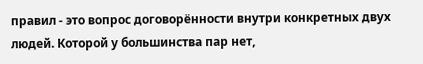правил - это вопрос договорённости внутри конкретных двух людей. Которой у большинства пар нет,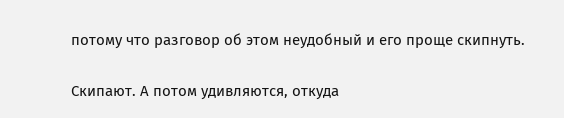потому что разговор об этом неудобный и его проще скипнуть.

Скипают. А потом удивляются, откуда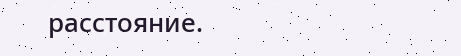расстояние.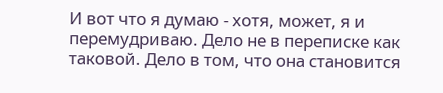И вот что я думаю - хотя, может, я и перемудриваю. Дело не в переписке как таковой. Дело в том, что она становится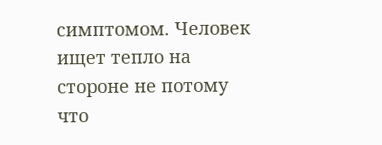симптомом. Человек ищет тепло на стороне не потому что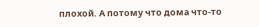плохой. А потому что дома что-то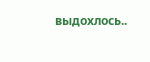выдохлось..